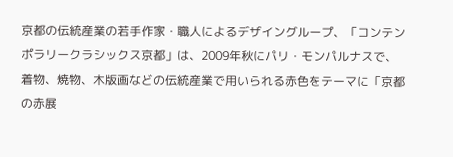京都の伝統産業の若手作家・職人によるデザイングループ、「コンテンポラリークラシックス京都」は、2009年秋にパリ・モンパルナスで、着物、焼物、木版画などの伝統産業で用いられる赤色をテーマに「京都の赤展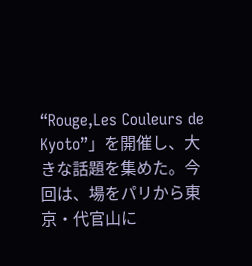“Rouge,Les Couleurs de Kyoto”」を開催し、大きな話題を集めた。今回は、場をパリから東京・代官山に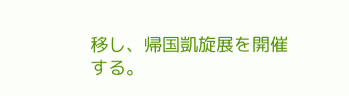移し、帰国凱旋展を開催する。